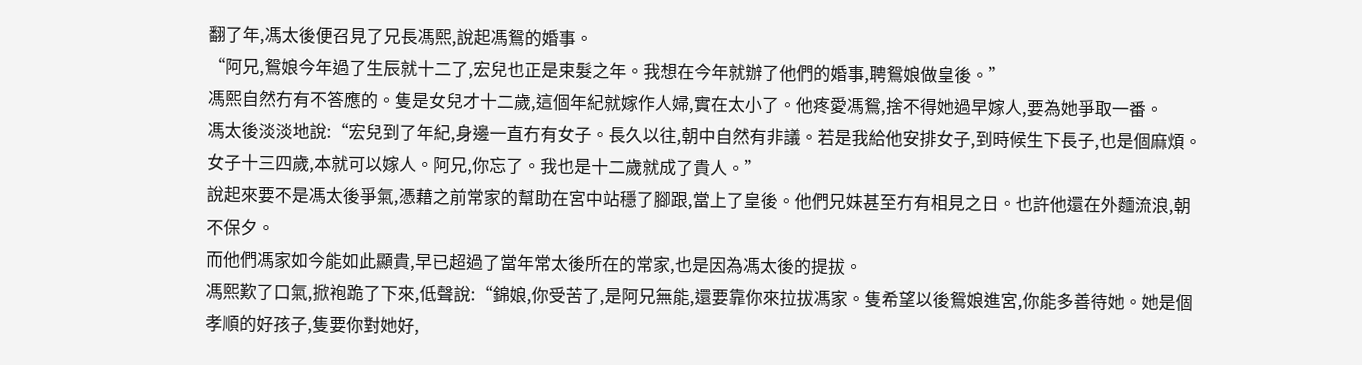翻了年,馮太後便召見了兄長馮熙,說起馮鴛的婚事。
“阿兄,鴛娘今年過了生辰就十二了,宏兒也正是束髮之年。我想在今年就辦了他們的婚事,聘鴛娘做皇後。”
馮熙自然冇有不答應的。隻是女兒才十二歲,這個年紀就嫁作人婦,實在太小了。他疼愛馮鴛,捨不得她過早嫁人,要為她爭取一番。
馮太後淡淡地說:“宏兒到了年紀,身邊一直冇有女子。長久以往,朝中自然有非議。若是我給他安排女子,到時候生下長子,也是個麻煩。女子十三四歲,本就可以嫁人。阿兄,你忘了。我也是十二歲就成了貴人。”
說起來要不是馮太後爭氣,憑藉之前常家的幫助在宮中站穩了腳跟,當上了皇後。他們兄妹甚至冇有相見之日。也許他還在外麵流浪,朝不保夕。
而他們馮家如今能如此顯貴,早已超過了當年常太後所在的常家,也是因為馮太後的提拔。
馮熙歎了口氣,掀袍跪了下來,低聲說:“錦娘,你受苦了,是阿兄無能,還要靠你來拉拔馮家。隻希望以後鴛娘進宮,你能多善待她。她是個孝順的好孩子,隻要你對她好,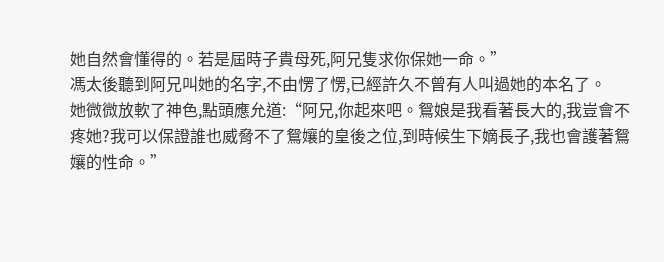她自然會懂得的。若是屆時子貴母死,阿兄隻求你保她一命。”
馮太後聽到阿兄叫她的名字,不由愣了愣,已經許久不曾有人叫過她的本名了。
她微微放軟了神色,點頭應允道:“阿兄,你起來吧。鴛娘是我看著長大的,我豈會不疼她?我可以保證誰也威脅不了鴛孃的皇後之位,到時候生下嫡長子,我也會護著鴛孃的性命。”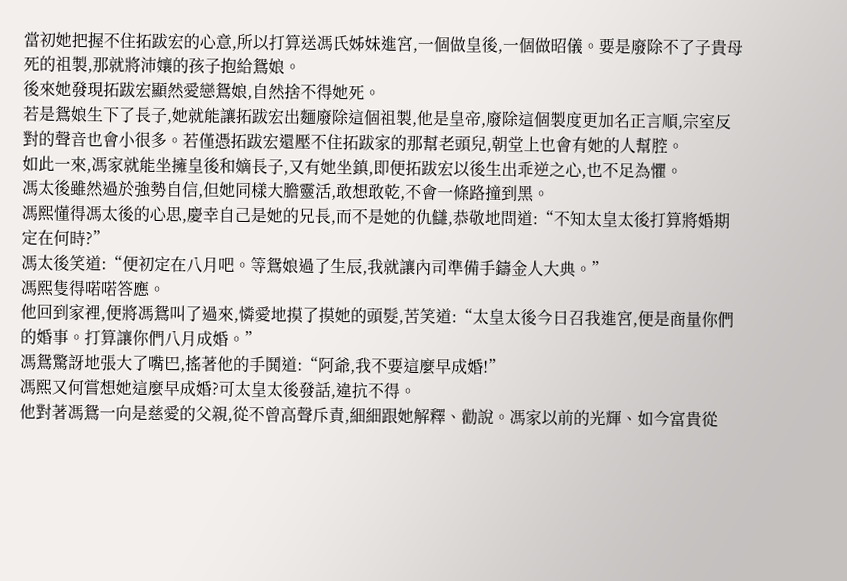當初她把握不住拓跋宏的心意,所以打算送馮氏姊妹進宮,一個做皇後,一個做昭儀。要是廢除不了子貴母死的祖製,那就將沛孃的孩子抱給鴛娘。
後來她發現拓跋宏顯然愛戀鴛娘,自然捨不得她死。
若是鴛娘生下了長子,她就能讓拓跋宏出麵廢除這個祖製,他是皇帝,廢除這個製度更加名正言順,宗室反對的聲音也會小很多。若僅憑拓跋宏還壓不住拓跋家的那幫老頭兒,朝堂上也會有她的人幫腔。
如此一來,馮家就能坐擁皇後和嫡長子,又有她坐鎮,即便拓跋宏以後生出乖逆之心,也不足為懼。
馮太後雖然過於強勢自信,但她同樣大膽靈活,敢想敢乾,不會一條路撞到黑。
馮熙懂得馮太後的心思,慶幸自己是她的兄長,而不是她的仇讎,恭敬地問道:“不知太皇太後打算將婚期定在何時?”
馮太後笑道:“便初定在八月吧。等鴛娘過了生辰,我就讓內司準備手鑄金人大典。”
馮熙隻得喏喏答應。
他回到家裡,便將馮鴛叫了過來,憐愛地摸了摸她的頭髮,苦笑道:“太皇太後今日召我進宮,便是商量你們的婚事。打算讓你們八月成婚。”
馮鴛驚訝地張大了嘴巴,搖著他的手鬨道:“阿爺,我不要這麼早成婚!”
馮熙又何嘗想她這麼早成婚?可太皇太後發話,違抗不得。
他對著馮鴛一向是慈愛的父親,從不曾高聲斥責,細細跟她解釋、勸說。馮家以前的光輝、如今富貴從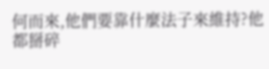何而來,他們要靠什麼法子來維持?他都掰碎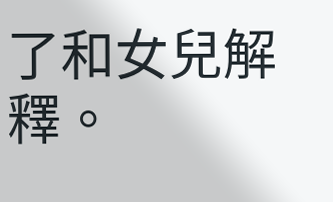了和女兒解釋。